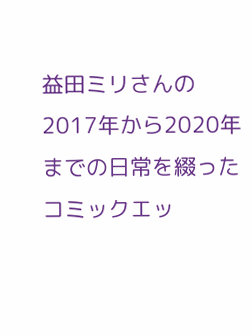益田ミリさんの2017年から2020年までの日常を綴ったコミックエッ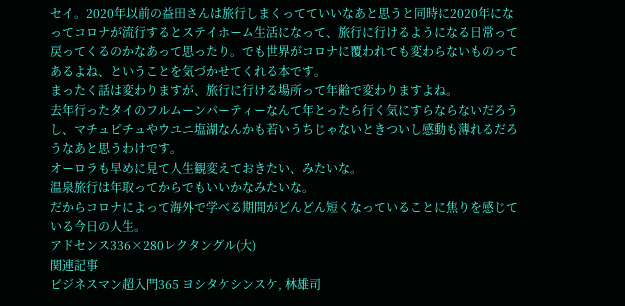セイ。2020年以前の益田さんは旅行しまくってていいなあと思うと同時に2020年になってコロナが流行するとステイホーム生活になって、旅行に行けるようになる日常って戻ってくるのかなあって思ったり。でも世界がコロナに覆われても変わらないものってあるよね、ということを気づかせてくれる本です。
まったく話は変わりますが、旅行に行ける場所って年齢で変わりますよね。
去年行ったタイのフルムーンパーティーなんて年とったら行く気にすらならないだろうし、マチュピチュやウユニ塩湖なんかも若いうちじゃないときついし感動も薄れるだろうなあと思うわけです。
オーロラも早めに見て人生観変えておきたい、みたいな。
温泉旅行は年取ってからでもいいかなみたいな。
だからコロナによって海外で学べる期間がどんどん短くなっていることに焦りを感じている今日の人生。
アドセンス336×280レクタングル(大)
関連記事
ビジネスマン超入門365 ヨシタケシンスケ, 林雄司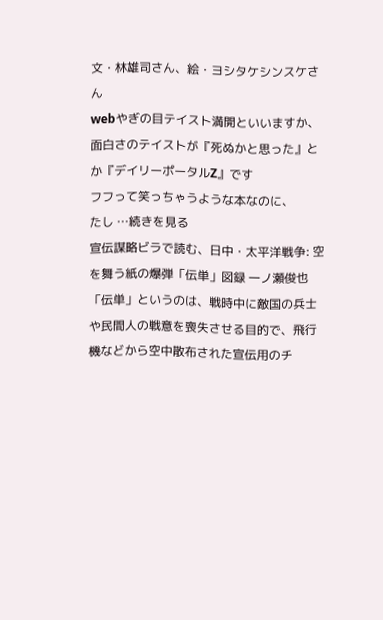文・林雄司さん、絵・ヨシタケシンスケさん
webやぎの目テイスト満開といいますか、面白さのテイストが『死ぬかと思った』とか『デイリーポータルZ』です
フフって笑っちゃうような本なのに、
たし …続きを見る
宣伝謀略ビラで読む、日中・太平洋戦争: 空を舞う紙の爆弾「伝単」図録 一ノ瀬俊也
「伝単」というのは、戦時中に敵国の兵士や民間人の戦意を喪失させる目的で、飛行機などから空中散布された宣伝用のチ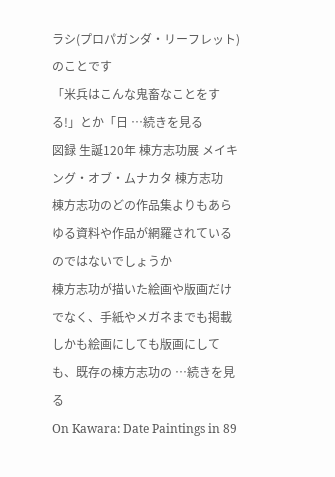ラシ(プロパガンダ・リーフレット)のことです
「米兵はこんな鬼畜なことをする!」とか「日 …続きを見る
図録 生誕120年 棟方志功展 メイキング・オブ・ムナカタ 棟方志功
棟方志功のどの作品集よりもあらゆる資料や作品が網羅されているのではないでしょうか
棟方志功が描いた絵画や版画だけでなく、手紙やメガネまでも掲載
しかも絵画にしても版画にしても、既存の棟方志功の …続きを見る
On Kawara: Date Paintings in 89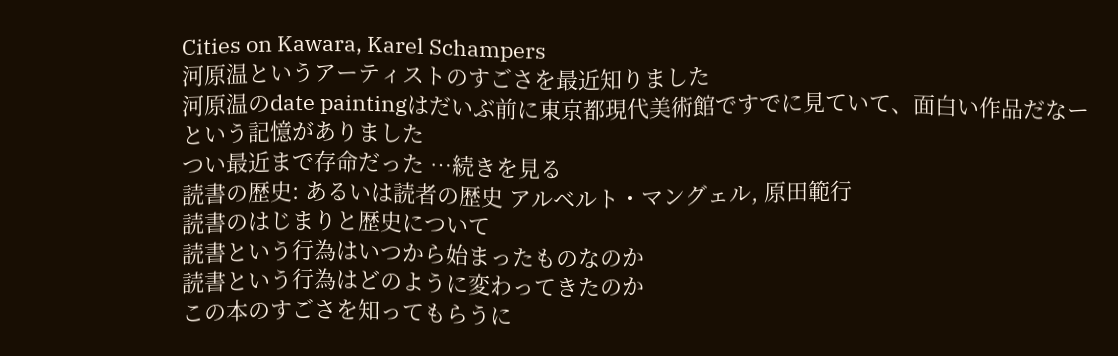Cities on Kawara, Karel Schampers
河原温というアーティストのすごさを最近知りました
河原温のdate paintingはだいぶ前に東京都現代美術館ですでに見ていて、面白い作品だなーという記憶がありました
つい最近まで存命だった …続きを見る
読書の歴史: あるいは読者の歴史 アルベルト・マングェル, 原田範行
読書のはじまりと歴史について
読書という行為はいつから始まったものなのか
読書という行為はどのように変わってきたのか
この本のすごさを知ってもらうに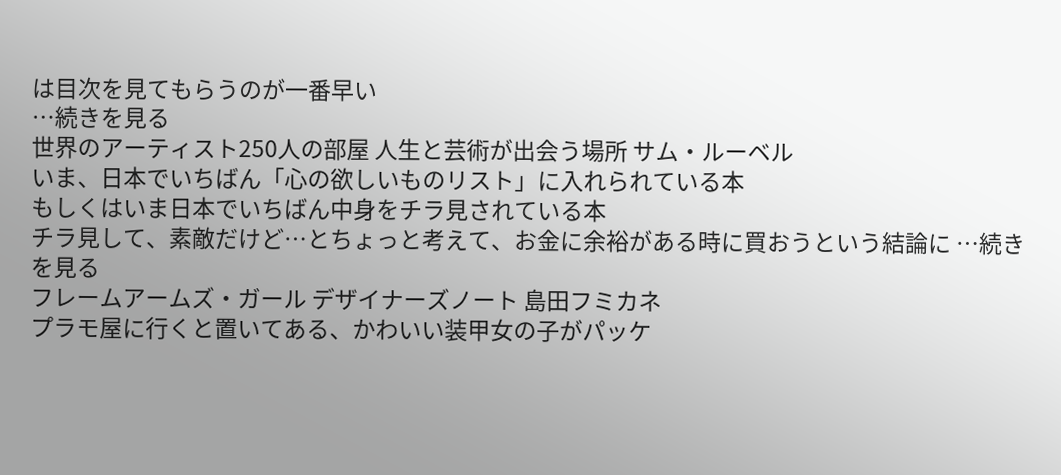は目次を見てもらうのが一番早い
…続きを見る
世界のアーティスト250人の部屋 人生と芸術が出会う場所 サム・ルーベル
いま、日本でいちばん「心の欲しいものリスト」に入れられている本
もしくはいま日本でいちばん中身をチラ見されている本
チラ見して、素敵だけど…とちょっと考えて、お金に余裕がある時に買おうという結論に …続きを見る
フレームアームズ・ガール デザイナーズノート 島田フミカネ
プラモ屋に行くと置いてある、かわいい装甲女の子がパッケ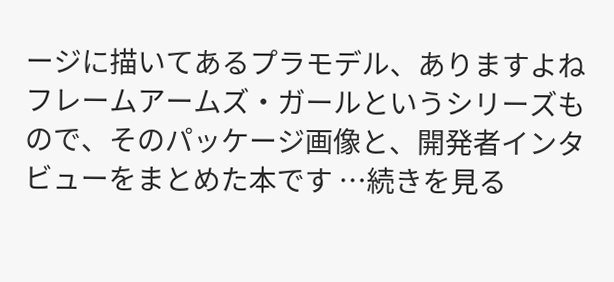ージに描いてあるプラモデル、ありますよね
フレームアームズ・ガールというシリーズもので、そのパッケージ画像と、開発者インタビューをまとめた本です …続きを見る